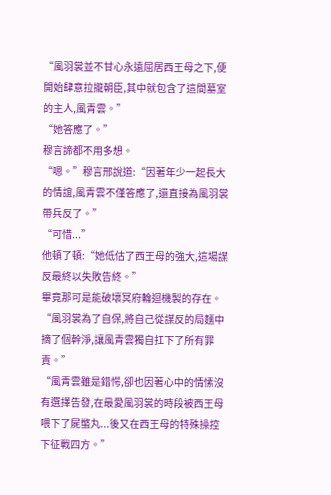“風羽裳並不甘心永遠屈居西王母之下,便開始肆意拉攏朝臣,其中就包含了這間墓室的主人,風青雲。”
“她答應了。”
穆言諦都不用多想。
“嗯。”穆言邢說道:“因著年少一起長大的情誼,風青雲不僅答應了,還直接為風羽裳帶兵反了。”
“可惜...”
他頓了頓:“她低估了西王母的強大,這場謀反最終以失敗告終。”
畢竟那可是能破壞冥府輪迴機製的存在。
“風羽裳為了自保,將自己從謀反的局麵中摘了個幹淨,讓風青雲獨自扛下了所有罪責。”
“風青雲雖是錯愕,卻也因著心中的情愫沒有選擇告發,在最愛風羽裳的時段被西王母喂下了屍蟞丸...後又在西王母的特殊操控下征戰四方。”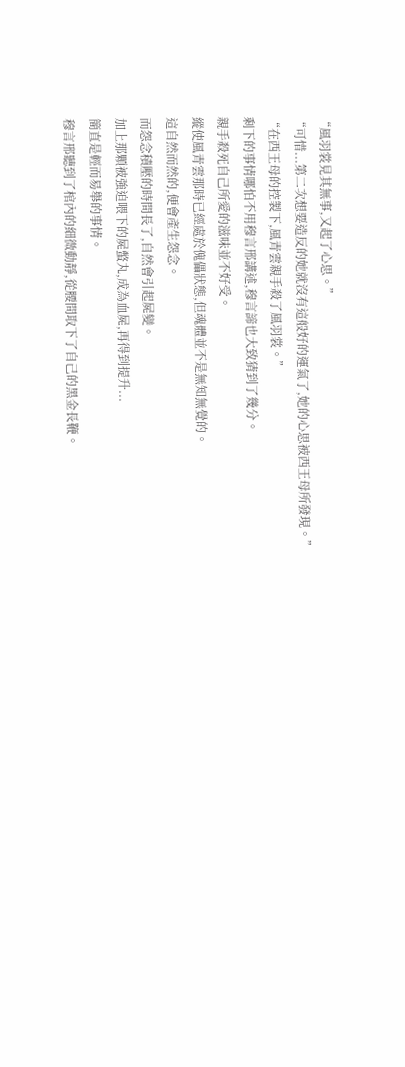“風羽裳見其無事,又起了心思。”
“可惜...第二次想要造反的她就沒有這般好的運氣了,她的心思被西王母所發現。”
“在西王母的控製下,風青雲親手殺了風羽裳。”
剩下的事情哪怕不用穆言邢講述,穆言諦也大致猜到了幾分。
親手殺死自己所愛的滋味並不好受。
縱使風青雲那時已經處於傀儡狀態,但魂體並不是無知無覺的。
這自然而然的,便會產生怨念。
而怨念積壓的時間長了,自然會引起屍變。
加上那顆被強迫喂下的屍蟞丸,成為血屍,再得到提升...
簡直是輕而易舉的事情。
穆言邢聽到了棺內的細微動靜,從腰間取下了自己的黑金長鞭。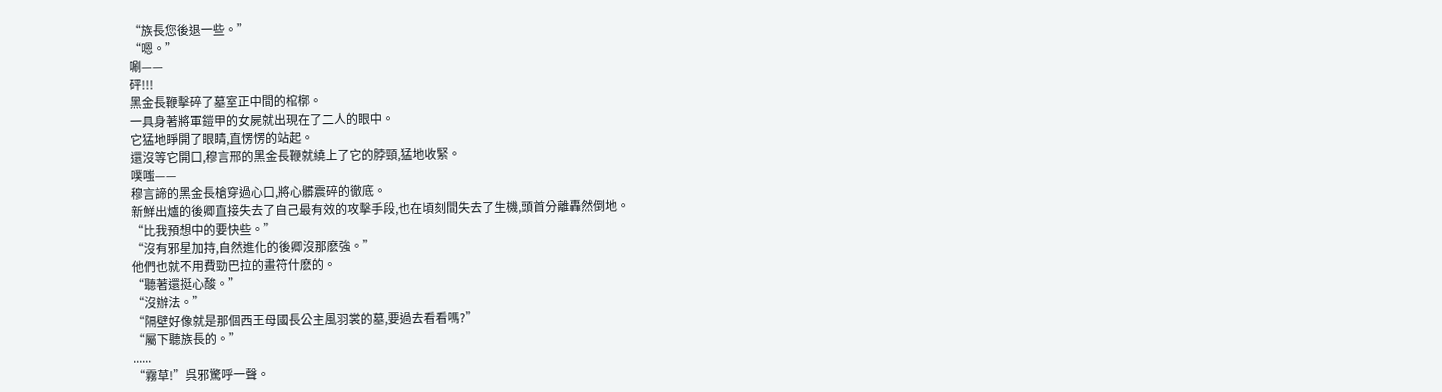“族長您後退一些。”
“嗯。”
唰——
砰!!!
黑金長鞭擊碎了墓室正中間的棺槨。
一具身著將軍鎧甲的女屍就出現在了二人的眼中。
它猛地睜開了眼睛,直愣愣的站起。
還沒等它開口,穆言邢的黑金長鞭就繞上了它的脖頸,猛地收緊。
噗嗤——
穆言諦的黑金長槍穿過心口,將心髒震碎的徹底。
新鮮出爐的後卿直接失去了自己最有效的攻擊手段,也在頃刻間失去了生機,頭首分離轟然倒地。
“比我預想中的要快些。”
“沒有邪星加持,自然進化的後卿沒那麽強。”
他們也就不用費勁巴拉的畫符什麽的。
“聽著還挺心酸。”
“沒辦法。”
“隔壁好像就是那個西王母國長公主風羽裳的墓,要過去看看嗎?”
“屬下聽族長的。”
......
“霧草!”呉邪驚呼一聲。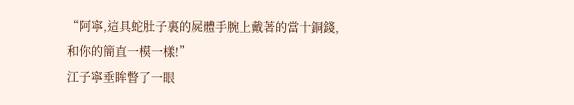“阿寧,這具蛇肚子裏的屍體手腕上戴著的當十銅錢,和你的簡直一模一樣!”
江子寧垂眸瞥了一眼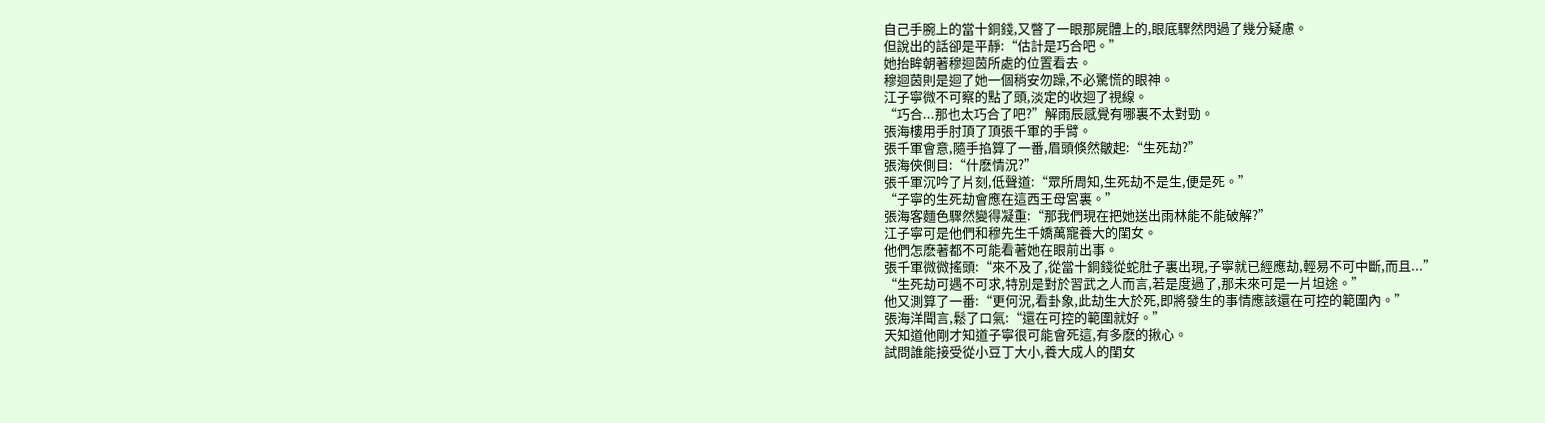自己手腕上的當十銅錢,又瞥了一眼那屍體上的,眼底驟然閃過了幾分疑慮。
但說出的話卻是平靜:“估計是巧合吧。”
她抬眸朝著穆迴茵所處的位置看去。
穆迴茵則是迴了她一個稍安勿躁,不必驚慌的眼神。
江子寧微不可察的點了頭,淡定的收迴了視線。
“巧合...那也太巧合了吧?”解雨辰感覺有哪裏不太對勁。
張海樓用手肘頂了頂張千軍的手臂。
張千軍會意,隨手掐算了一番,眉頭倏然皺起:“生死劫?”
張海俠側目:“什麽情況?”
張千軍沉吟了片刻,低聲道:“眾所周知,生死劫不是生,便是死。”
“子寧的生死劫會應在這西王母宮裏。”
張海客麵色驟然變得凝重:“那我們現在把她送出雨林能不能破解?”
江子寧可是他們和穆先生千嬌萬寵養大的閨女。
他們怎麽著都不可能看著她在眼前出事。
張千軍微微搖頭:“來不及了,從當十銅錢從蛇肚子裏出現,子寧就已經應劫,輕易不可中斷,而且...”
“生死劫可遇不可求,特別是對於習武之人而言,若是度過了,那未來可是一片坦途。”
他又測算了一番:“更何況,看卦象,此劫生大於死,即將發生的事情應該還在可控的範圍內。”
張海洋聞言,鬆了口氣:“還在可控的範圍就好。”
天知道他剛才知道子寧很可能會死這,有多麽的揪心。
試問誰能接受從小豆丁大小,養大成人的閨女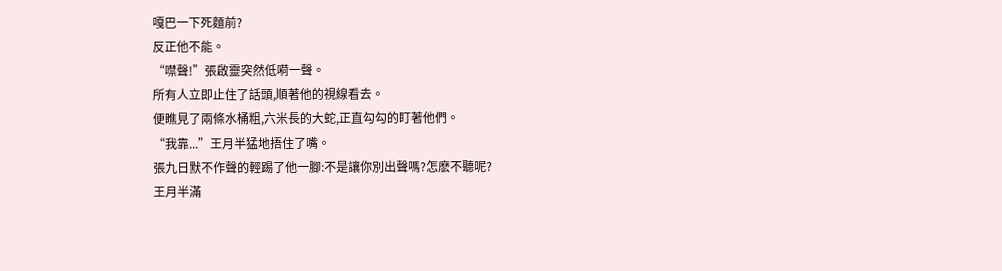嘎巴一下死麵前?
反正他不能。
“噤聲!”張啟靈突然低嗬一聲。
所有人立即止住了話頭,順著他的視線看去。
便瞧見了兩條水桶粗,六米長的大蛇,正直勾勾的盯著他們。
“我靠...”王月半猛地捂住了嘴。
張九日默不作聲的輕踢了他一腳:不是讓你別出聲嗎?怎麽不聽呢?
王月半滿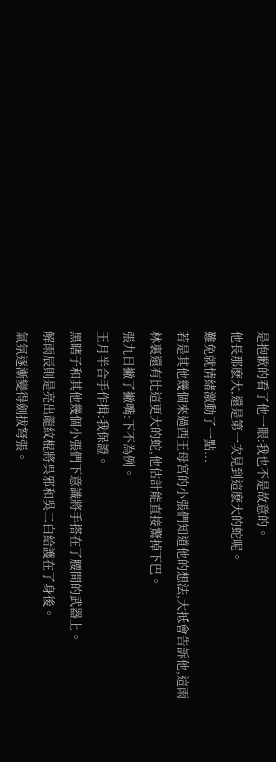是抱歉的看了他一眼:我也不是故意的。
他長那麽大,還是第一次見到這麽大的蛇呢。
難免就情緒激動了一點...
若是其他幾個來過西王母宮的小張們知道他的想法,大抵會告訴他,這雨林裏還有比這更大的蛇,他估計能直接驚掉下巴。
張九日撇了撇嘴:下不為例。
王月半合手作揖:我保證。
黑瞎子和其他幾個小張們下意識將手搭在了腰間的武器上。
解雨辰則是亮出龍紋棍將呉邪和吳二白給護在了身後。
氣氛逐漸變得劍拔弩張。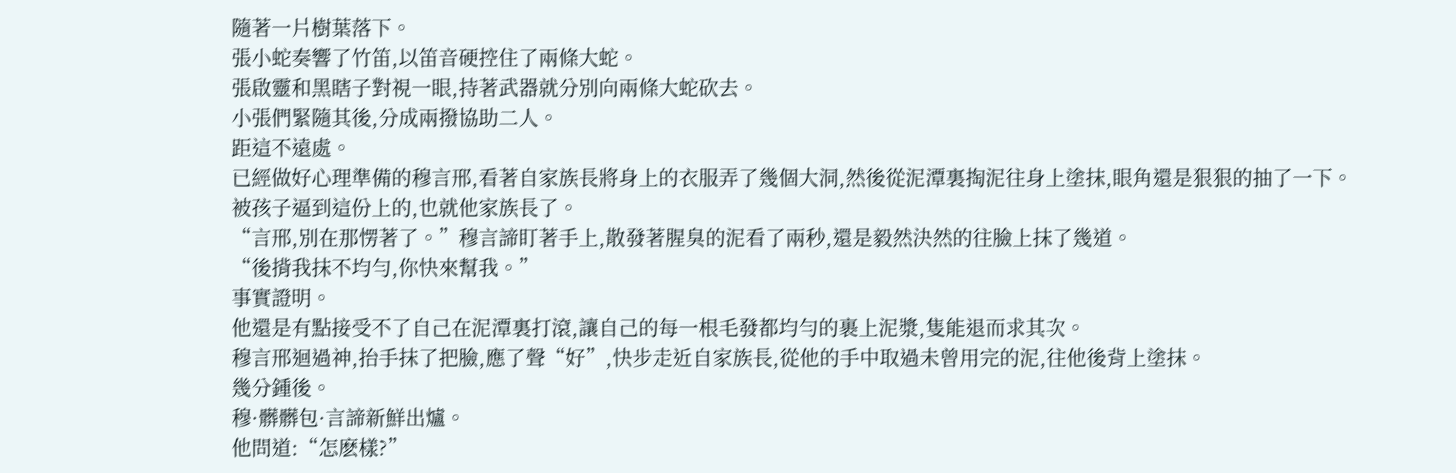隨著一片樹葉落下。
張小蛇奏響了竹笛,以笛音硬控住了兩條大蛇。
張啟靈和黑瞎子對視一眼,持著武器就分別向兩條大蛇砍去。
小張們緊隨其後,分成兩撥協助二人。
距這不遠處。
已經做好心理準備的穆言邢,看著自家族長將身上的衣服弄了幾個大洞,然後從泥潭裏掏泥往身上塗抹,眼角還是狠狠的抽了一下。
被孩子逼到這份上的,也就他家族長了。
“言邢,別在那愣著了。”穆言諦盯著手上,散發著腥臭的泥看了兩秒,還是毅然決然的往臉上抹了幾道。
“後揹我抹不均勻,你快來幫我。”
事實證明。
他還是有點接受不了自己在泥潭裏打滾,讓自己的每一根毛發都均勻的裹上泥漿,隻能退而求其次。
穆言邢迴過神,抬手抹了把臉,應了聲“好”,快步走近自家族長,從他的手中取過未曾用完的泥,往他後背上塗抹。
幾分鍾後。
穆·髒髒包·言諦新鮮出爐。
他問道:“怎麽樣?”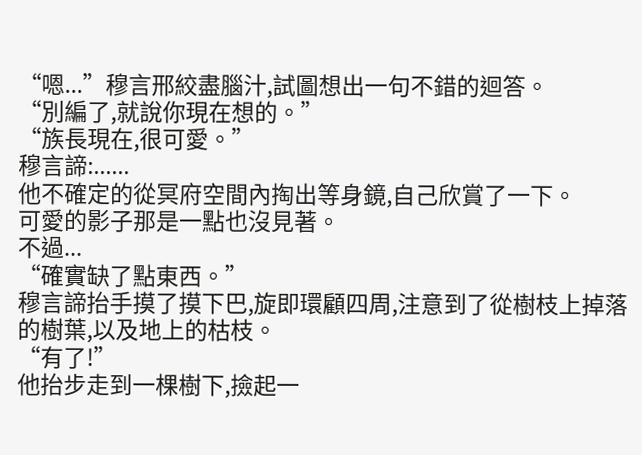“嗯...”穆言邢絞盡腦汁,試圖想出一句不錯的迴答。
“別編了,就說你現在想的。”
“族長現在,很可愛。”
穆言諦:......
他不確定的從冥府空間內掏出等身鏡,自己欣賞了一下。
可愛的影子那是一點也沒見著。
不過...
“確實缺了點東西。”
穆言諦抬手摸了摸下巴,旋即環顧四周,注意到了從樹枝上掉落的樹葉,以及地上的枯枝。
“有了!”
他抬步走到一棵樹下,撿起一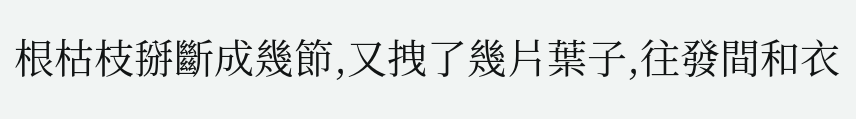根枯枝掰斷成幾節,又拽了幾片葉子,往發間和衣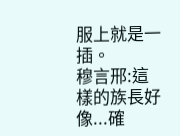服上就是一插。
穆言邢:這樣的族長好像...確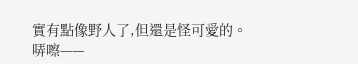實有點像野人了,但還是怪可愛的。
哢嚓——